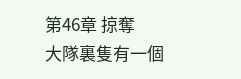第46章 掠奪
大隊裏隻有一個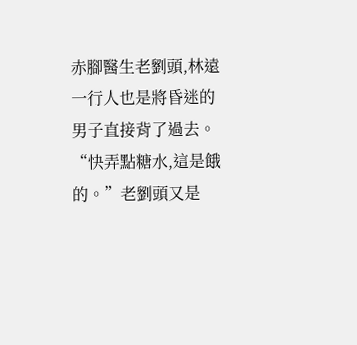赤腳醫生老劉頭,林遠一行人也是將昏迷的男子直接背了過去。
“快弄點糖水,這是餓的。”老劉頭又是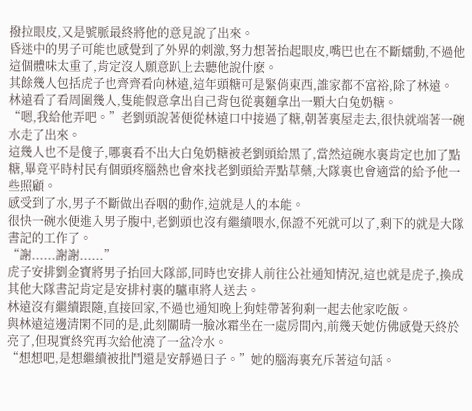撥拉眼皮,又是號脈最終將他的意見說了出來。
昏迷中的男子可能也感覺到了外界的刺激,努力想著抬起眼皮,嘴巴也在不斷蠕動,不過他這個體味太重了,肯定沒人願意趴上去聽他說什麽。
其餘幾人包括虎子也齊齊看向林遠,這年頭糖可是緊俏東西,誰家都不富裕,除了林遠。
林遠看了看周圍幾人,隻能假意拿出自己背包從裏麵拿出一顆大白兔奶糖。
“嗯,我給他弄吧。”老劉頭說著便從林遠口中接過了糖,朝著裏屋走去,很快就端著一碗水走了出來。
這幾人也不是傻子,哪裏看不出大白兔奶糖被老劉頭給黑了,當然這碗水裏肯定也加了點糖,畢竟平時村民有個頭疼腦熱也會來找老劉頭給弄點草藥,大隊裏也會適當的給予他一些照顧。
感受到了水,男子不斷做出吞咽的動作,這就是人的本能。
很快一碗水便進入男子腹中,老劉頭也沒有繼續喂水,保證不死就可以了,剩下的就是大隊書記的工作了。
“謝......謝謝......”
虎子安排劉金寶將男子抬回大隊部,同時也安排人前往公社通知情況,這也就是虎子,換成其他大隊書記肯定是安排村裏的驢車將人送去。
林遠沒有繼續跟隨,直接回家,不過也通知晚上狗娃帶著狗剩一起去他家吃飯。
與林遠這邊清閑不同的是,此刻關晴一臉冰霜坐在一處房間內,前幾天她仿佛感覺天終於亮了,但現實終究再次給他澆了一盆冷水。
“想想吧,是想繼續被批鬥還是安靜過日子。”她的腦海裏充斥著這句話。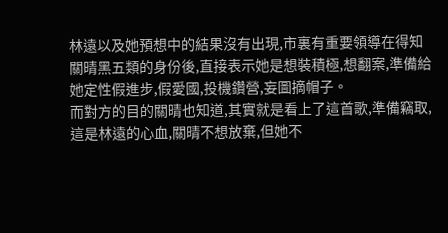林遠以及她預想中的結果沒有出現,市裏有重要領導在得知關晴黑五類的身份後,直接表示她是想裝積極,想翻案,準備給她定性假進步,假愛國,投機鑽營,妄圖摘帽子。
而對方的目的關晴也知道,其實就是看上了這首歌,準備竊取,這是林遠的心血,關晴不想放棄,但她不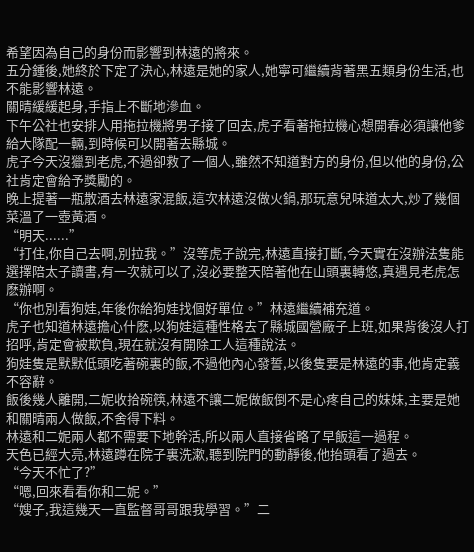希望因為自己的身份而影響到林遠的將來。
五分鍾後,她終於下定了決心,林遠是她的家人,她寧可繼續背著黑五類身份生活,也不能影響林遠。
關晴緩緩起身,手指上不斷地滲血。
下午公社也安排人用拖拉機將男子接了回去,虎子看著拖拉機心想開春必須讓他爹給大隊配一輛,到時候可以開著去縣城。
虎子今天沒獵到老虎,不過卻救了一個人,雖然不知道對方的身份,但以他的身份,公社肯定會給予獎勵的。
晚上提著一瓶散酒去林遠家混飯,這次林遠沒做火鍋,那玩意兒味道太大,炒了幾個菜溫了一壺黃酒。
“明天......”
“打住,你自己去啊,別拉我。”沒等虎子說完,林遠直接打斷,今天實在沒辦法隻能選擇陪太子讀書,有一次就可以了,沒必要整天陪著他在山頭裏轉悠,真遇見老虎怎麽辦啊。
“你也別看狗娃,年後你給狗娃找個好單位。”林遠繼續補充道。
虎子也知道林遠擔心什麽,以狗娃這種性格去了縣城國營廠子上班,如果背後沒人打招呼,肯定會被欺負,現在就沒有開除工人這種說法。
狗娃隻是默默低頭吃著碗裏的飯,不過他內心發誓,以後隻要是林遠的事,他肯定義不容辭。
飯後幾人離開,二妮收拾碗筷,林遠不讓二妮做飯倒不是心疼自己的妹妹,主要是她和關晴兩人做飯,不舍得下料。
林遠和二妮兩人都不需要下地幹活,所以兩人直接省略了早飯這一過程。
天色已經大亮,林遠蹲在院子裏洗漱,聽到院門的動靜後,他抬頭看了過去。
“今天不忙了?”
“嗯,回來看看你和二妮。”
“嫂子,我這幾天一直監督哥哥跟我學習。”二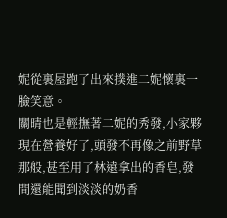妮從裏屋跑了出來撲進二妮懷裏一臉笑意。
關晴也是輕撫著二妮的秀發,小家夥現在營養好了,頭發不再像之前野草那般,甚至用了林遠拿出的香皂,發間還能聞到淡淡的奶香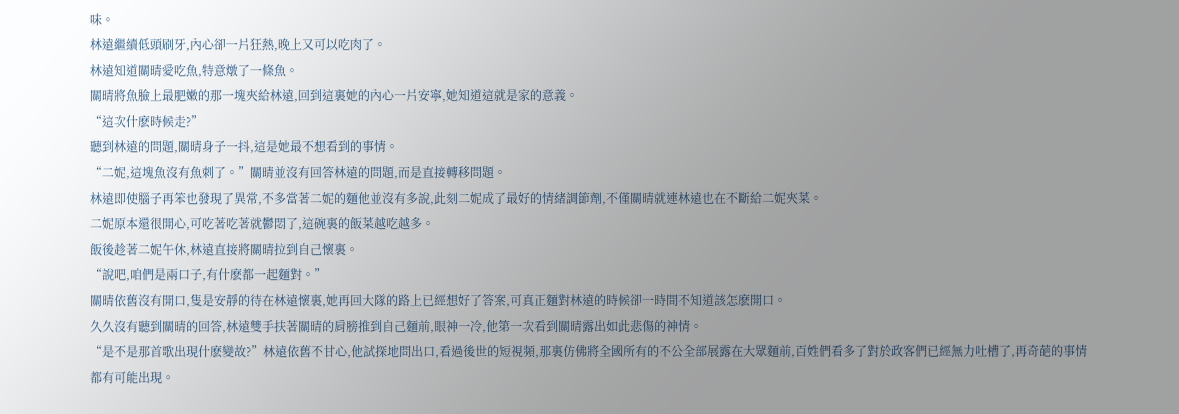味。
林遠繼續低頭刷牙,內心卻一片狂熱,晚上又可以吃肉了。
林遠知道關晴愛吃魚,特意燉了一條魚。
關晴將魚臉上最肥嫩的那一塊夾給林遠,回到這裏她的內心一片安寧,她知道這就是家的意義。
“這次什麽時候走?”
聽到林遠的問題,關晴身子一抖,這是她最不想看到的事情。
“二妮,這塊魚沒有魚刺了。”關晴並沒有回答林遠的問題,而是直接轉移問題。
林遠即使腦子再笨也發現了異常,不多當著二妮的麵他並沒有多說,此刻二妮成了最好的情緒調節劑,不僅關晴就連林遠也在不斷給二妮夾菜。
二妮原本還很開心,可吃著吃著就鬱悶了,這碗裏的飯菜越吃越多。
飯後趁著二妮午休,林遠直接將關晴拉到自己懷裏。
“說吧,咱們是兩口子,有什麽都一起麵對。”
關晴依舊沒有開口,隻是安靜的待在林遠懷裏,她再回大隊的路上已經想好了答案,可真正麵對林遠的時候卻一時間不知道該怎麽開口。
久久沒有聽到關晴的回答,林遠雙手扶著關晴的肩膀推到自己麵前,眼神一冷,他第一次看到關晴露出如此悲傷的神情。
“是不是那首歌出現什麽變故?”林遠依舊不甘心,他試探地問出口,看過後世的短視頻,那裏仿佛將全國所有的不公全部展露在大眾麵前,百姓們看多了對於政客們已經無力吐槽了,再奇葩的事情都有可能出現。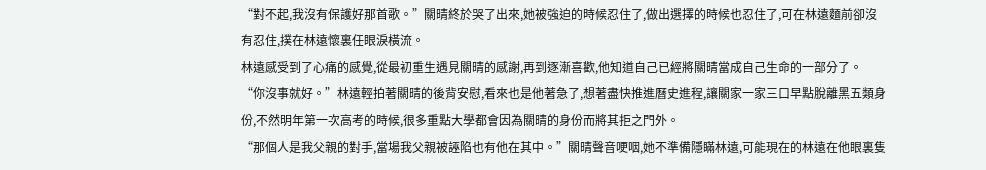“對不起,我沒有保護好那首歌。”關晴終於哭了出來,她被強迫的時候忍住了,做出選擇的時候也忍住了,可在林遠麵前卻沒有忍住,撲在林遠懷裏任眼淚橫流。
林遠感受到了心痛的感覺,從最初重生遇見關晴的感謝,再到逐漸喜歡,他知道自己已經將關晴當成自己生命的一部分了。
“你沒事就好。”林遠輕拍著關晴的後背安慰,看來也是他著急了,想著盡快推進曆史進程,讓關家一家三口早點脫離黑五類身份,不然明年第一次高考的時候,很多重點大學都會因為關晴的身份而將其拒之門外。
“那個人是我父親的對手,當場我父親被誣陷也有他在其中。”關晴聲音哽咽,她不準備隱瞞林遠,可能現在的林遠在他眼裏隻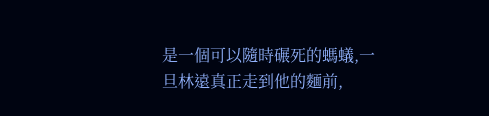是一個可以隨時碾死的螞蟻,一旦林遠真正走到他的麵前,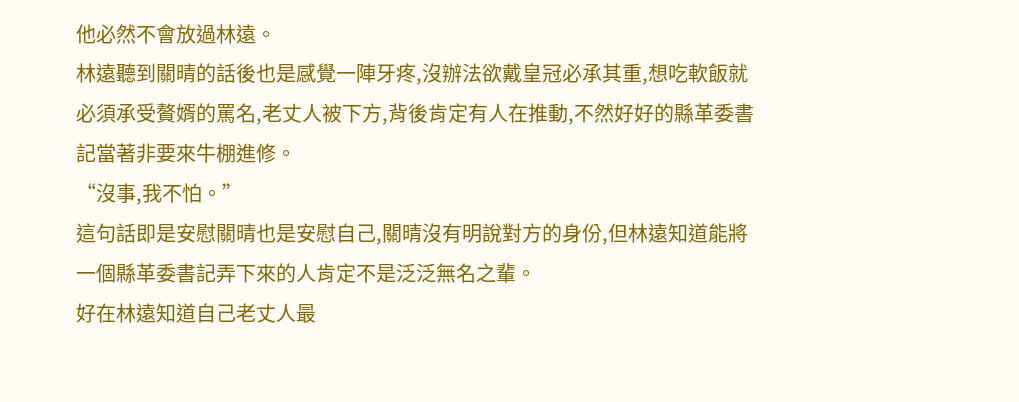他必然不會放過林遠。
林遠聽到關晴的話後也是感覺一陣牙疼,沒辦法欲戴皇冠必承其重,想吃軟飯就必須承受贅婿的罵名,老丈人被下方,背後肯定有人在推動,不然好好的縣革委書記當著非要來牛棚進修。
“沒事,我不怕。”
這句話即是安慰關晴也是安慰自己,關晴沒有明說對方的身份,但林遠知道能將一個縣革委書記弄下來的人肯定不是泛泛無名之輩。
好在林遠知道自己老丈人最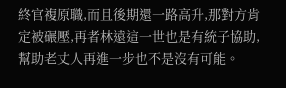終官複原職,而且後期還一路高升,那對方肯定被碾壓,再者林遠這一世也是有統子協助,幫助老丈人再進一步也不是沒有可能。